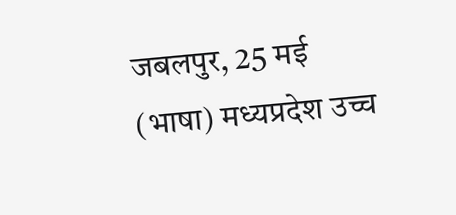जबलपुर, 25 मई (भाषा) मध्यप्रदेश उच्च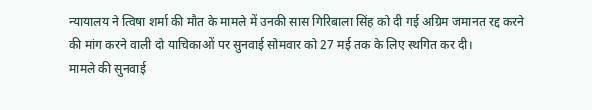न्यायालय ने त्विषा शर्मा की मौत के मामले में उनकी सास गिरिबाला सिंह को दी गई अग्रिम जमानत रद्द करने की मांग करने वाली दो याचिकाओं पर सुनवाई सोमवार को 27 मई तक के लिए स्थगित कर दी।
मामले की सुनवाई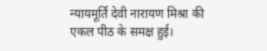न्यायमूर्ति देवी नारायण मिश्रा की एकल पीठ के समक्ष हुई।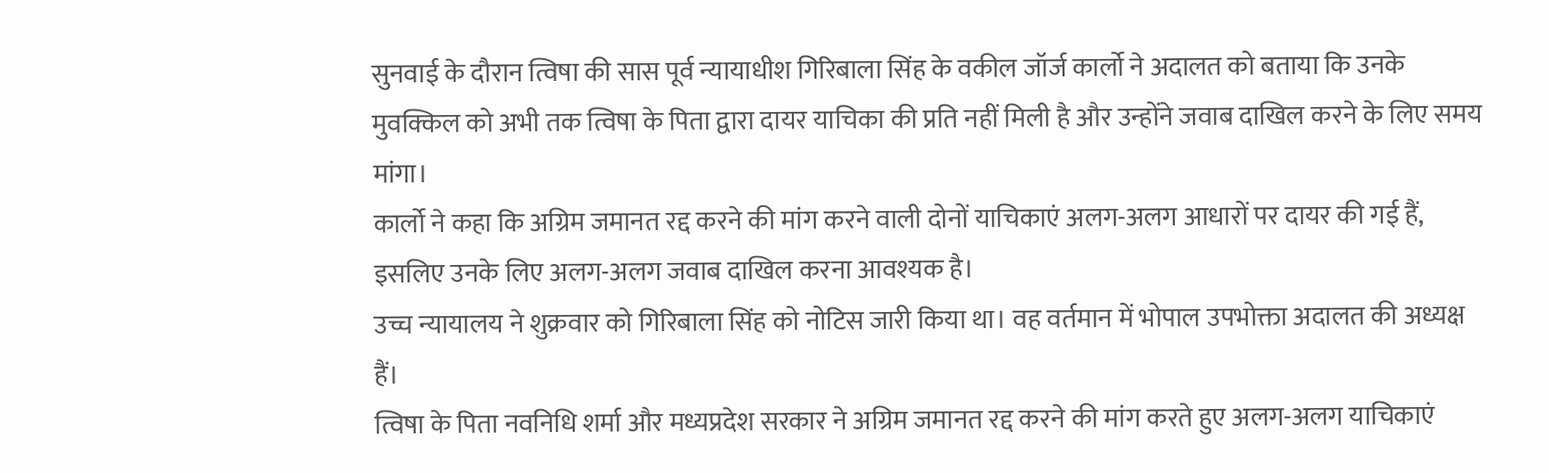सुनवाई के दौरान त्विषा की सास पूर्व न्यायाधीश गिरिबाला सिंह के वकील जॉर्ज कार्लो ने अदालत को बताया कि उनके मुवक्किल को अभी तक त्विषा के पिता द्वारा दायर याचिका की प्रति नहीं मिली है और उन्होंने जवाब दाखिल करने के लिए समय मांगा।
कार्लो ने कहा कि अग्रिम जमानत रद्द करने की मांग करने वाली दोनों याचिकाएं अलग-अलग आधारों पर दायर की गई हैं, इसलिए उनके लिए अलग-अलग जवाब दाखिल करना आवश्यक है।
उच्च न्यायालय ने शुक्रवार को गिरिबाला सिंह को नोटिस जारी किया था। वह वर्तमान में भोपाल उपभोक्ता अदालत की अध्यक्ष हैं।
त्विषा के पिता नवनिधि शर्मा और मध्यप्रदेश सरकार ने अग्रिम जमानत रद्द करने की मांग करते हुए अलग-अलग याचिकाएं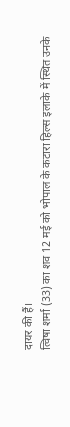दायर की हैं।
त्विषा शर्मा (33) का शव 12 मई को भोपाल के कटारा हिल्स इलाके में स्थित उनके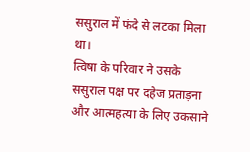ससुराल में फंदे से लटका मिला था।
त्विषा के परिवार ने उसके ससुराल पक्ष पर दहेज प्रताड़ना और आत्महत्या के लिए उकसाने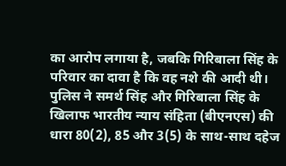का आरोप लगाया है, जबकि गिरिबाला सिंह के परिवार का दावा है कि वह नशे की आदी थी।
पुलिस ने समर्थ सिंह और गिरिबाला सिंह के खिलाफ भारतीय न्याय संहिता (बीएनएस) की धारा 80(2), 85 और 3(5) के साथ-साथ दहेज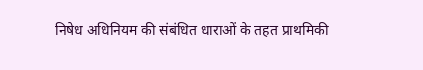निषेध अधिनियम की संबंधित धाराओं के तहत प्राथमिकी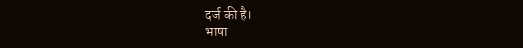दर्ज की है।
भाषा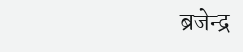ब्रजेन्द्र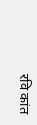रवि कांत